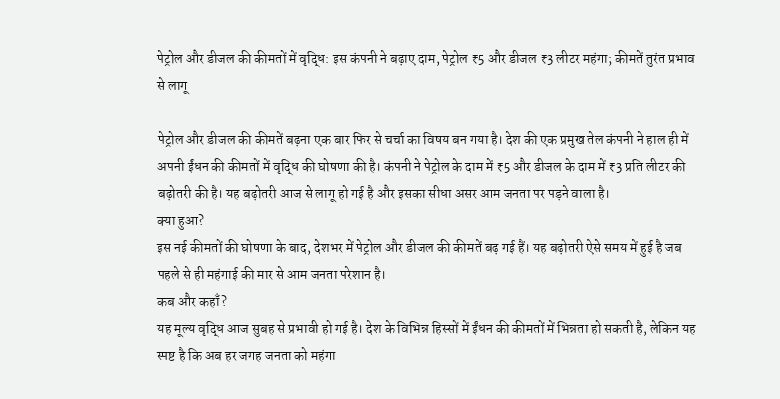पेट्रोल और डीजल की कीमतों में वृद्धि: इस कंपनी ने बढ़ाए दाम, पेट्रोल ₹5 और डीजल ₹3 लीटर महंगा; कीमतें तुरंत प्रभाव से लागू

पेट्रोल और डीजल की कीमतें बढ़ना एक बार फिर से चर्चा का विषय बन गया है। देश की एक प्रमुख तेल कंपनी ने हाल ही में अपनी ईंधन की कीमतों में वृद्धि की घोषणा की है। कंपनी ने पेट्रोल के दाम में ₹5 और डीजल के दाम में ₹3 प्रति लीटर की बढ़ोतरी की है। यह बढ़ोतरी आज से लागू हो गई है और इसका सीधा असर आम जनता पर पड़ने वाला है।
क्या हुआ?
इस नई कीमतों की घोषणा के बाद, देशभर में पेट्रोल और डीजल की कीमतें बढ़ गई हैं। यह बढ़ोतरी ऐसे समय में हुई है जब पहले से ही महंगाई की मार से आम जनता परेशान है।
कब और कहाँ?
यह मूल्य वृद्धि आज सुबह से प्रभावी हो गई है। देश के विभिन्न हिस्सों में ईंधन की कीमतों में भिन्नता हो सकती है, लेकिन यह स्पष्ट है कि अब हर जगह जनता को महंगा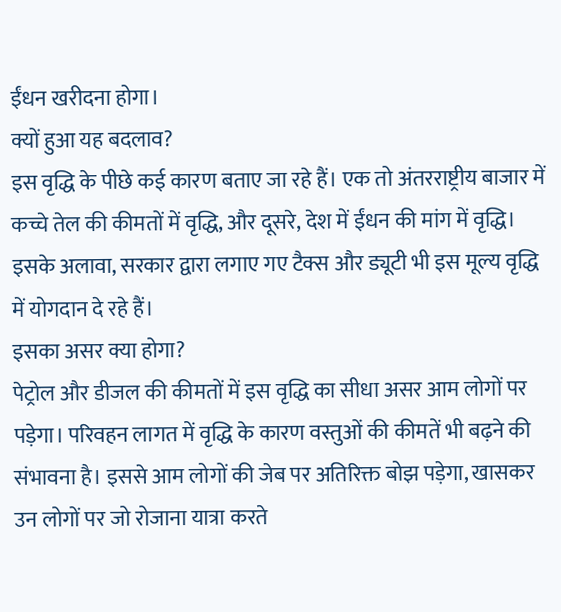ईंधन खरीदना होगा।
क्यों हुआ यह बदलाव?
इस वृद्धि के पीछे कई कारण बताए जा रहे हैं। एक तो अंतरराष्ट्रीय बाजार में कच्चे तेल की कीमतों में वृद्धि, और दूसरे, देश में ईंधन की मांग में वृद्धि। इसके अलावा, सरकार द्वारा लगाए गए टैक्स और ड्यूटी भी इस मूल्य वृद्धि में योगदान दे रहे हैं।
इसका असर क्या होगा?
पेट्रोल और डीजल की कीमतों में इस वृद्धि का सीधा असर आम लोगों पर पड़ेगा। परिवहन लागत में वृद्धि के कारण वस्तुओं की कीमतें भी बढ़ने की संभावना है। इससे आम लोगों की जेब पर अतिरिक्त बोझ पड़ेगा, खासकर उन लोगों पर जो रोजाना यात्रा करते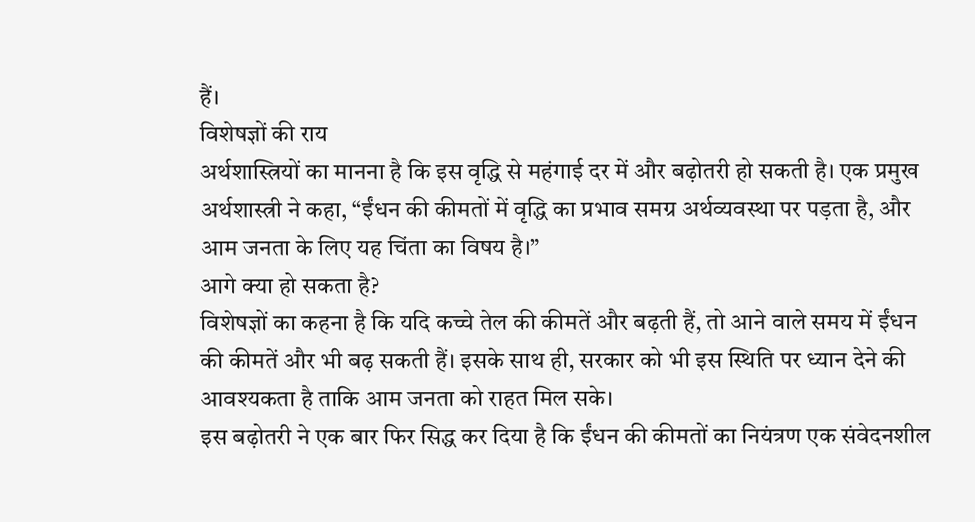हैं।
विशेषज्ञों की राय
अर्थशास्त्रियों का मानना है कि इस वृद्धि से महंगाई दर में और बढ़ोतरी हो सकती है। एक प्रमुख अर्थशास्त्री ने कहा, “ईंधन की कीमतों में वृद्धि का प्रभाव समग्र अर्थव्यवस्था पर पड़ता है, और आम जनता के लिए यह चिंता का विषय है।”
आगे क्या हो सकता है?
विशेषज्ञों का कहना है कि यदि कच्चे तेल की कीमतें और बढ़ती हैं, तो आने वाले समय में ईंधन की कीमतें और भी बढ़ सकती हैं। इसके साथ ही, सरकार को भी इस स्थिति पर ध्यान देने की आवश्यकता है ताकि आम जनता को राहत मिल सके।
इस बढ़ोतरी ने एक बार फिर सिद्ध कर दिया है कि ईंधन की कीमतों का नियंत्रण एक संवेदनशील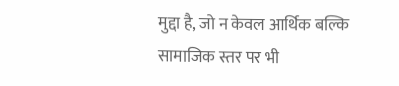मुद्दा है, जो न केवल आर्थिक बल्कि सामाजिक स्तर पर भी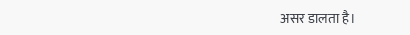असर डालता है।